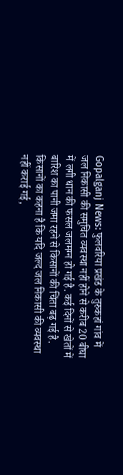Gopalganj News: फुलवरिया प्रखंड के तुरुकहां गांव में जल निकासी की समुचित व्यवस्था नहीं होने से करीब 20 बीघा में लगी धान की फसल जलमग्न हो गई है. कई दिनों से खेतों में बारिश का पानी जमा रहने से किसानों की चिंता बढ़ गई है.
किसानों का कहना है कि यदि जल्द जल निकासी की व्यवस्था नहीं कराई गई,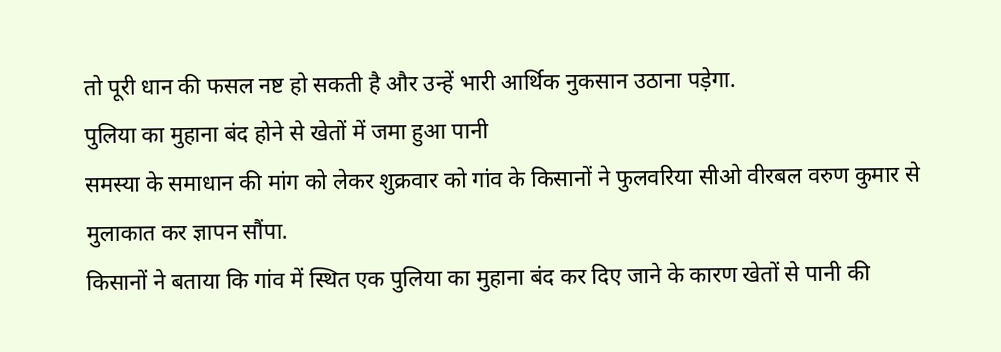तो पूरी धान की फसल नष्ट हो सकती है और उन्हें भारी आर्थिक नुकसान उठाना पड़ेगा.
पुलिया का मुहाना बंद होने से खेतों में जमा हुआ पानी
समस्या के समाधान की मांग को लेकर शुक्रवार को गांव के किसानों ने फुलवरिया सीओ वीरबल वरुण कुमार से मुलाकात कर ज्ञापन सौंपा.
किसानों ने बताया कि गांव में स्थित एक पुलिया का मुहाना बंद कर दिए जाने के कारण खेतों से पानी की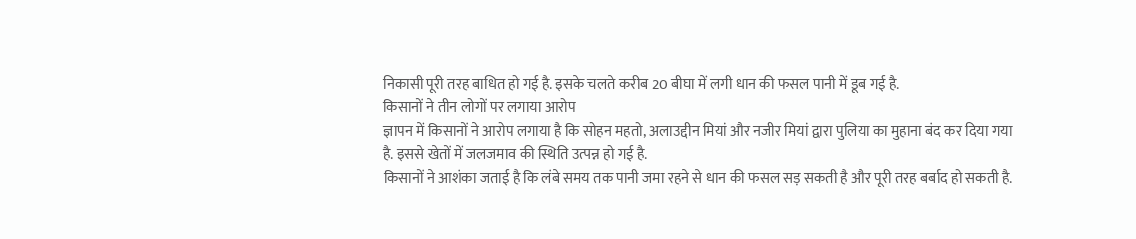निकासी पूरी तरह बाधित हो गई है. इसके चलते करीब 20 बीघा में लगी धान की फसल पानी में डूब गई है.
किसानों ने तीन लोगों पर लगाया आरोप
ज्ञापन में किसानों ने आरोप लगाया है कि सोहन महतो, अलाउद्दीन मियां और नजीर मियां द्वारा पुलिया का मुहाना बंद कर दिया गया है. इससे खेतों में जलजमाव की स्थिति उत्पन्न हो गई है.
किसानों ने आशंका जताई है कि लंबे समय तक पानी जमा रहने से धान की फसल सड़ सकती है और पूरी तरह बर्बाद हो सकती है.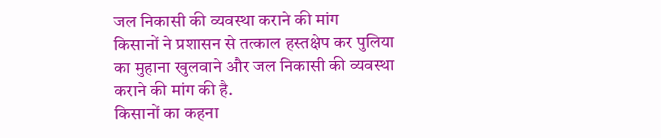जल निकासी की व्यवस्था कराने की मांग
किसानों ने प्रशासन से तत्काल हस्तक्षेप कर पुलिया का मुहाना खुलवाने और जल निकासी की व्यवस्था कराने की मांग की है.
किसानों का कहना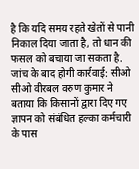है कि यदि समय रहते खेतों से पानी निकाल दिया जाता है, तो धान की फसल को बचाया जा सकता है.
जांच के बाद होगी कार्रवाई: सीओ
सीओ वीरबल वरुण कुमार ने बताया कि किसानों द्वारा दिए गए ज्ञापन को संबंधित हल्का कर्मचारी के पास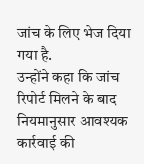जांच के लिए भेज दिया गया है.
उन्होंने कहा कि जांच रिपोर्ट मिलने के बाद नियमानुसार आवश्यक कार्रवाई की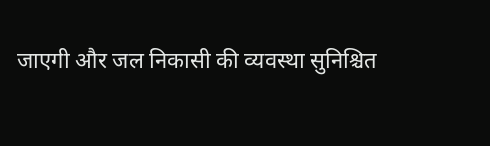जाएगी और जल निकासी की व्यवस्था सुनिश्चित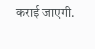कराई जाएगी.